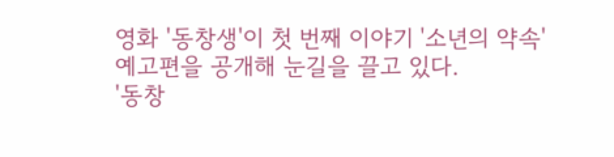영화 '동창생'이 첫 번째 이야기 '소년의 약속' 예고편을 공개해 눈길을 끌고 있다.
'동창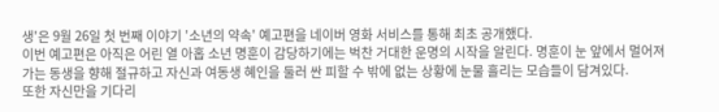생'은 9월 26일 첫 번째 이야기 '소년의 약속' 예고편을 네이버 영화 서비스를 통해 최초 공개했다.
이번 예고편은 아직은 어린 열 아홉 소년 명훈이 감당하기에는 벅찬 거대한 운명의 시작을 알린다. 명훈이 눈 앞에서 멀어져가는 동생을 향해 절규하고 자신과 여동생 혜인을 둘러 싼 피할 수 밖에 없는 상황에 눈물 흘리는 모습들이 담겨있다.
또한 자신만을 기다리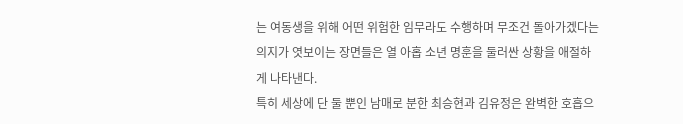는 여동생을 위해 어떤 위험한 임무라도 수행하며 무조건 돌아가겠다는 의지가 엿보이는 장면들은 열 아홉 소년 명훈을 둘러싼 상황을 애절하게 나타낸다.
특히 세상에 단 둘 뿐인 남매로 분한 최승현과 김유정은 완벽한 호흡으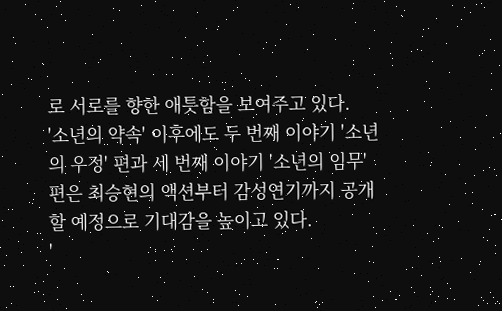로 서로를 향한 애틋함을 보여주고 있다.
'소년의 약속' 이후에도 두 번째 이야기 '소년의 우정' 편과 세 번째 이야기 '소년의 임무' 편은 최승현의 액션부터 감성연기까지 공개할 예정으로 기대감을 높이고 있다.
'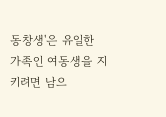동창생'은 유일한 가족인 여동생을 지키려면 남으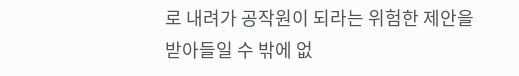로 내려가 공작원이 되라는 위험한 제안을 받아들일 수 밖에 없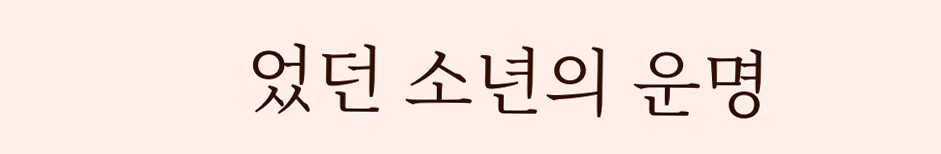었던 소년의 운명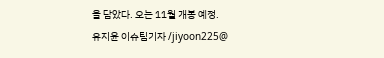을 담았다. 오는 11월 개봉 예정.
유지윤 이슈팀기자 /jiyoon225@